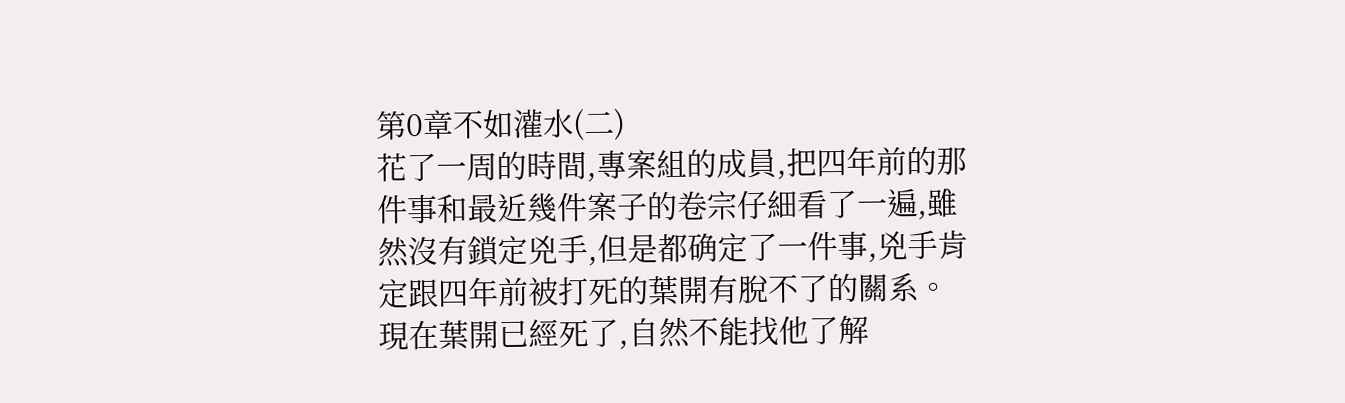第0章不如灌水(二)
花了一周的時間,專案組的成員,把四年前的那件事和最近幾件案子的卷宗仔細看了一遍,雖然沒有鎖定兇手,但是都确定了一件事,兇手肯定跟四年前被打死的葉開有脫不了的關系。
現在葉開已經死了,自然不能找他了解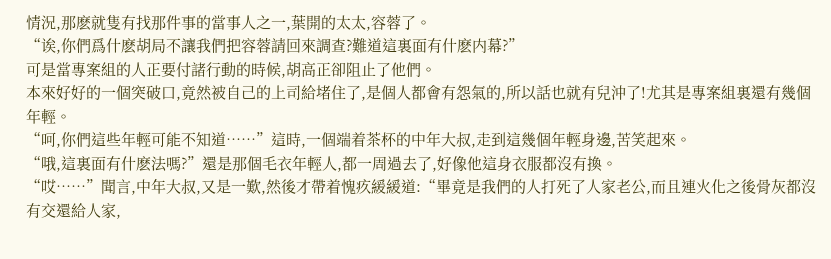情況,那麽就隻有找那件事的當事人之一,葉開的太太,容蓉了。
“诶,你們爲什麽胡局不讓我們把容蓉請回來調查?難道這裏面有什麽内幕?”
可是當專案組的人正要付諸行動的時候,胡高正卻阻止了他們。
本來好好的一個突破口,竟然被自己的上司給堵住了,是個人都會有怨氣的,所以話也就有兒沖了!尤其是專案組裏還有幾個年輕。
“呵,你們這些年輕可能不知道……”這時,一個端着茶杯的中年大叔,走到這幾個年輕身邊,苦笑起來。
“哦,這裏面有什麽法嗎?”還是那個毛衣年輕人,都一周過去了,好像他這身衣服都沒有換。
“哎……”聞言,中年大叔,又是一歎,然後才帶着愧疚緩緩道:“畢竟是我們的人打死了人家老公,而且連火化之後骨灰都沒有交還給人家,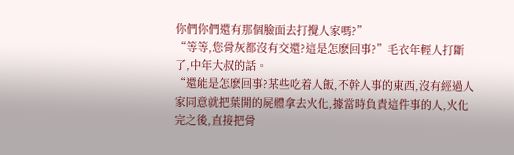你們你們還有那個臉面去打攪人家嗎?”
“等等,您骨灰都沒有交還?這是怎麽回事?”毛衣年輕人打斷了,中年大叔的話。
“還能是怎麽回事?某些吃着人飯,不幹人事的東西,沒有經過人家同意就把葉開的屍體拿去火化,據當時負責這件事的人,火化完之後,直接把骨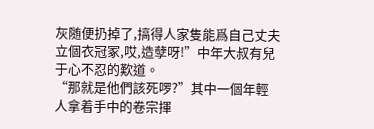灰随便扔掉了,搞得人家隻能爲自己丈夫立個衣冠冢,哎,造孽呀!”中年大叔有兒于心不忍的歎道。
“那就是他們該死啰?”其中一個年輕人拿着手中的卷宗揮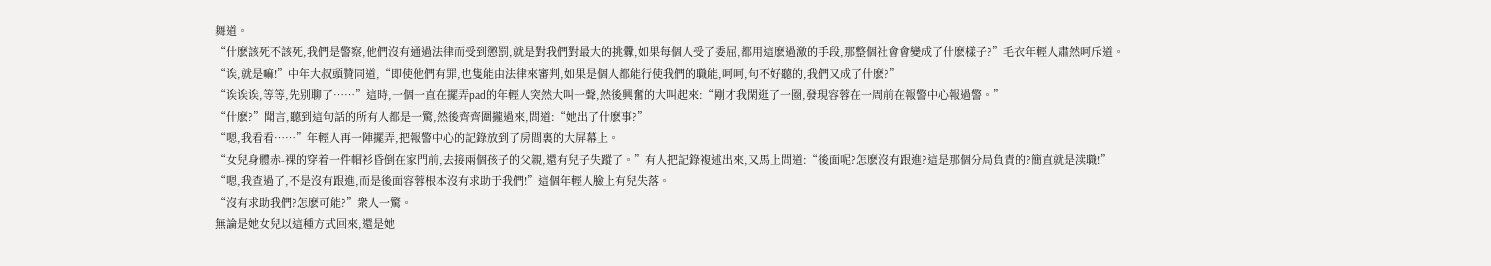舞道。
“什麽該死不該死,我們是警察,他們沒有通過法律而受到懲罰,就是對我們對最大的挑釁,如果每個人受了委屈,都用這麽過激的手段,那整個社會會變成了什麽樣子?”毛衣年輕人肅然呵斥道。
“诶,就是嘛!”中年大叔頭贊同道,“即使他們有罪,也隻能由法律來審判,如果是個人都能行使我們的職能,呵呵,句不好聽的,我們又成了什麽?”
“诶诶诶,等等,先别聊了……”這時,一個一直在擺弄pad的年輕人突然大叫一聲,然後興奮的大叫起來:“剛才我閑逛了一圈,發現容蓉在一周前在報警中心報過警。”
“什麽?”聞言,聽到這句話的所有人都是一驚,然後齊齊圍攏過來,問道:“她出了什麽事?”
“嗯,我看看……”年輕人再一陣擺弄,把報警中心的記錄放到了房間裏的大屏幕上。
“女兒身體赤-裸的穿着一件帽衫昏倒在家門前,去接兩個孩子的父親,還有兒子失蹤了。”有人把記錄複述出來,又馬上問道:“後面呢?怎麽沒有跟進?這是那個分局負責的?簡直就是渎職!”
“嗯,我查過了,不是沒有跟進,而是後面容蓉根本沒有求助于我們!”這個年輕人臉上有兒失落。
“沒有求助我們?怎麽可能?”衆人一驚。
無論是她女兒以這種方式回來,還是她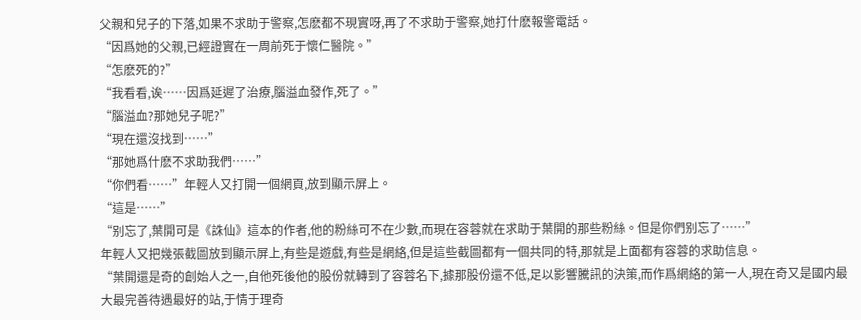父親和兒子的下落,如果不求助于警察,怎麽都不現實呀,再了不求助于警察,她打什麽報警電話。
“因爲她的父親,已經證實在一周前死于懷仁醫院。”
“怎麽死的?”
“我看看,诶……因爲延遲了治療,腦溢血發作,死了。”
“腦溢血?那她兒子呢?”
“現在還沒找到……”
“那她爲什麽不求助我們……”
“你們看……”年輕人又打開一個網頁,放到顯示屏上。
“這是……”
“别忘了,葉開可是《誅仙》這本的作者,他的粉絲可不在少數,而現在容蓉就在求助于葉開的那些粉絲。但是你們别忘了……”
年輕人又把幾張截圖放到顯示屏上,有些是遊戲,有些是網絡,但是這些截圖都有一個共同的特,那就是上面都有容蓉的求助信息。
“葉開還是奇的創始人之一,自他死後他的股份就轉到了容蓉名下,據那股份還不低,足以影響騰訊的決策,而作爲網絡的第一人,現在奇又是國内最大最完善待遇最好的站,于情于理奇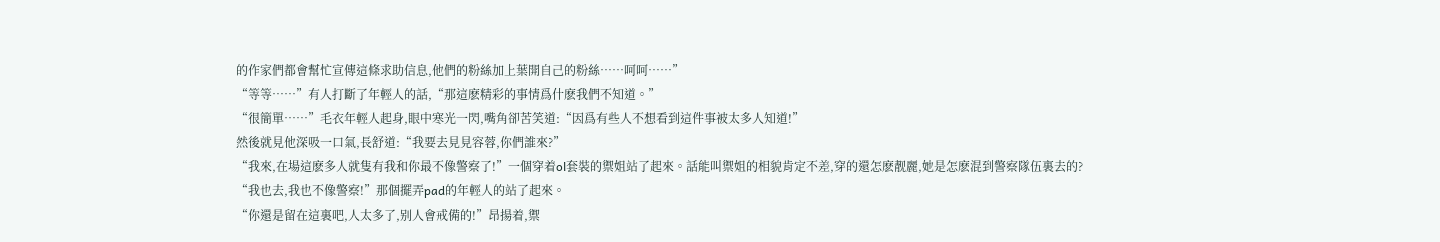的作家們都會幫忙宣傳這條求助信息,他們的粉絲加上葉開自己的粉絲……呵呵……”
“等等……”有人打斷了年輕人的話,“那這麽精彩的事情爲什麽我們不知道。”
“很簡單……”毛衣年輕人起身,眼中寒光一閃,嘴角卻苦笑道:“因爲有些人不想看到這件事被太多人知道!”
然後就見他深吸一口氣,長舒道:“我要去見見容蓉,你們誰來?”
“我來,在場這麽多人就隻有我和你最不像警察了!”一個穿着ol套裝的禦姐站了起來。話能叫禦姐的相貌肯定不差,穿的還怎麽靓麗,她是怎麽混到警察隊伍裏去的?
“我也去,我也不像警察!”那個擺弄pad的年輕人的站了起來。
“你還是留在這裏吧,人太多了,别人會戒備的!”昂揚着,禦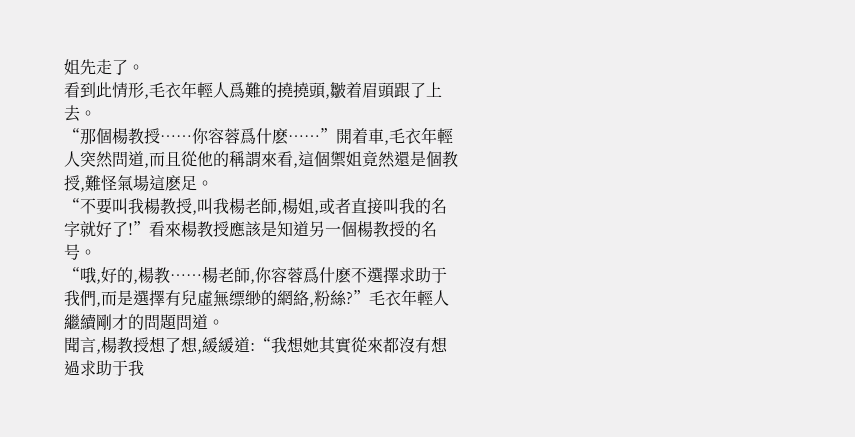姐先走了。
看到此情形,毛衣年輕人爲難的撓撓頭,皺着眉頭跟了上去。
“那個楊教授……你容蓉爲什麽……”開着車,毛衣年輕人突然問道,而且從他的稱謂來看,這個禦姐竟然還是個教授,難怪氣場這麽足。
“不要叫我楊教授,叫我楊老師,楊姐,或者直接叫我的名字就好了!”看來楊教授應該是知道另一個楊教授的名号。
“哦,好的,楊教……楊老師,你容蓉爲什麽不選擇求助于我們,而是選擇有兒虛無缥缈的網絡,粉絲?”毛衣年輕人繼續剛才的問題問道。
聞言,楊教授想了想,緩緩道:“我想她其實從來都沒有想過求助于我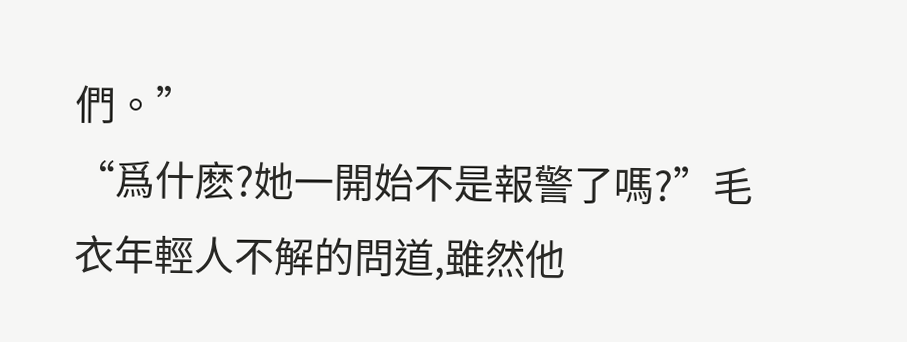們。”
“爲什麽?她一開始不是報警了嗎?”毛衣年輕人不解的問道,雖然他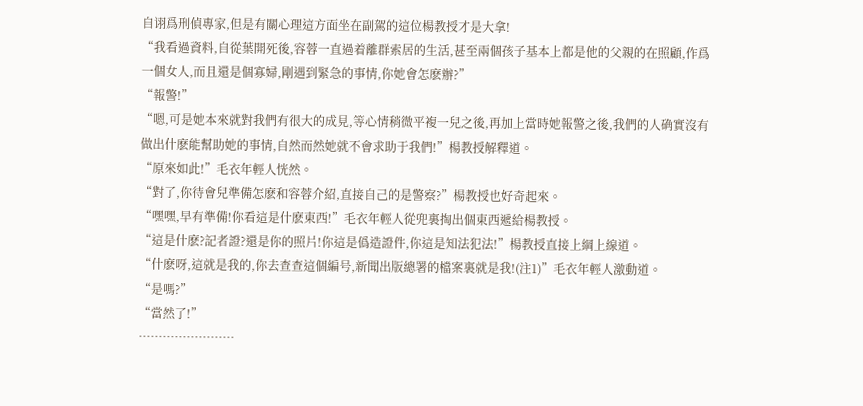自诩爲刑偵專家,但是有關心理這方面坐在副駕的這位楊教授才是大拿!
“我看過資料,自從葉開死後,容蓉一直過着離群索居的生活,甚至兩個孩子基本上都是他的父親的在照顧,作爲一個女人,而且還是個寡婦,剛遇到緊急的事情,你她會怎麽辦?”
“報警!”
“嗯,可是她本來就對我們有很大的成見,等心情稍微平複一兒之後,再加上當時她報警之後,我們的人确實沒有做出什麽能幫助她的事情,自然而然她就不會求助于我們!”楊教授解釋道。
“原來如此!”毛衣年輕人恍然。
“對了,你待會兒準備怎麽和容蓉介紹,直接自己的是警察?”楊教授也好奇起來。
“嘿嘿,早有準備!你看這是什麽東西!”毛衣年輕人從兜裏掏出個東西遞給楊教授。
“這是什麽?記者證?還是你的照片!你這是僞造證件,你這是知法犯法!”楊教授直接上綱上線道。
“什麽呀,這就是我的,你去查查這個編号,新聞出版總署的檔案裏就是我!(注1)”毛衣年輕人激動道。
“是嗎?”
“當然了!”
……………………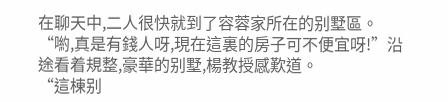在聊天中,二人很快就到了容蓉家所在的别墅區。
“喲,真是有錢人呀,現在這裏的房子可不便宜呀!”沿途看着規整,豪華的别墅,楊教授感歎道。
“這棟别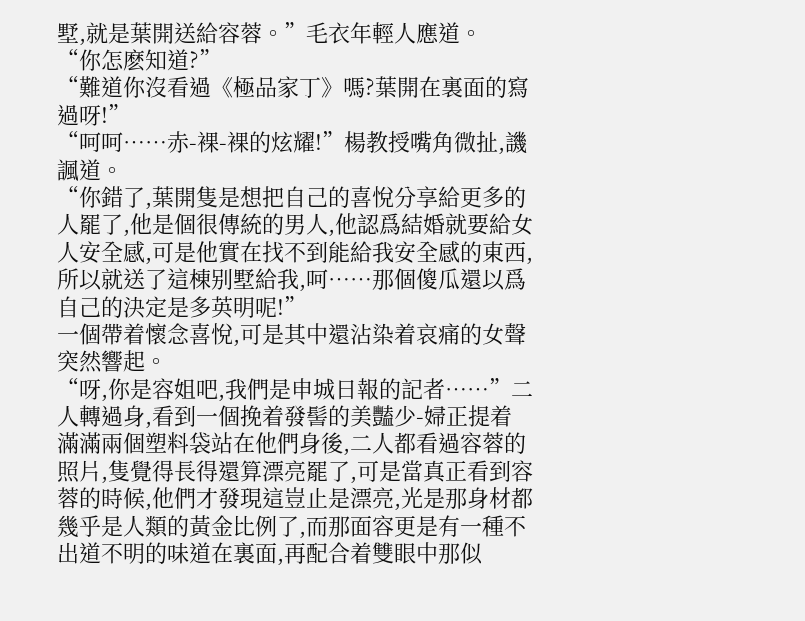墅,就是葉開送給容蓉。”毛衣年輕人應道。
“你怎麽知道?”
“難道你沒看過《極品家丁》嗎?葉開在裏面的寫過呀!”
“呵呵……赤-裸-裸的炫耀!”楊教授嘴角微扯,譏諷道。
“你錯了,葉開隻是想把自己的喜悅分享給更多的人罷了,他是個很傳統的男人,他認爲結婚就要給女人安全感,可是他實在找不到能給我安全感的東西,所以就送了這棟别墅給我,呵……那個傻瓜還以爲自己的決定是多英明呢!”
一個帶着懷念喜悅,可是其中還沾染着哀痛的女聲突然響起。
“呀,你是容姐吧,我們是申城日報的記者……”二人轉過身,看到一個挽着發髻的美豔少-婦正提着滿滿兩個塑料袋站在他們身後,二人都看過容蓉的照片,隻覺得長得還算漂亮罷了,可是當真正看到容蓉的時候,他們才發現這豈止是漂亮,光是那身材都幾乎是人類的黃金比例了,而那面容更是有一種不出道不明的味道在裏面,再配合着雙眼中那似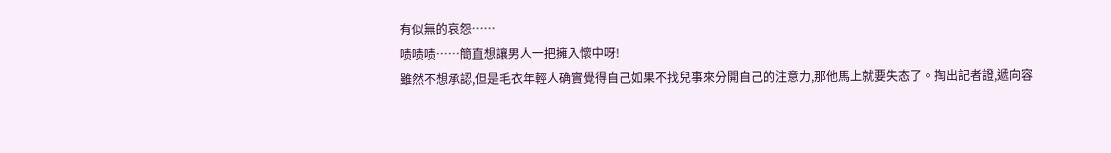有似無的哀怨……
啧啧啧……簡直想讓男人一把擁入懷中呀!
雖然不想承認,但是毛衣年輕人确實覺得自己如果不找兒事來分開自己的注意力,那他馬上就要失态了。掏出記者證,遞向容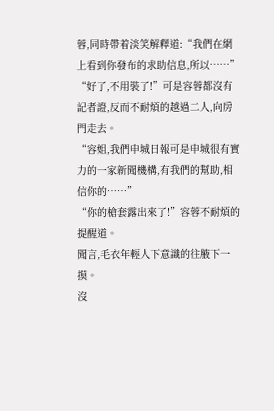蓉,同時帶着淡笑解釋道:“我們在網上看到你發布的求助信息,所以……”
“好了,不用裝了!”可是容蓉都沒有記者證,反而不耐煩的越過二人,向房門走去。
“容姐,我們申城日報可是申城很有實力的一家新聞機構,有我們的幫助,相信你的……”
“你的槍套露出來了!”容蓉不耐煩的提醒道。
聞言,毛衣年輕人下意識的往腋下一摸。
沒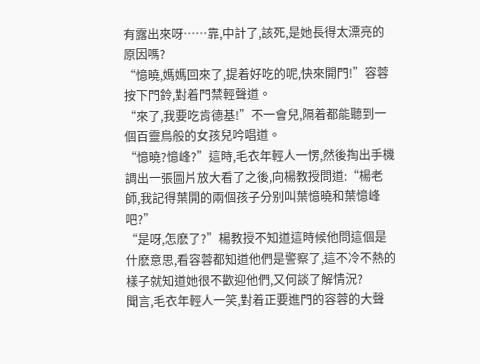有露出來呀……靠,中計了,該死,是她長得太漂亮的原因嗎?
“憶曉,媽媽回來了,提着好吃的呢,快來開門!”容蓉按下門鈴,對着門禁輕聲道。
“來了,我要吃肯德基!”不一會兒,隔着都能聽到一個百靈鳥般的女孩兒吟唱道。
“憶曉?憶峰?”這時,毛衣年輕人一愣,然後掏出手機調出一張圖片放大看了之後,向楊教授問道:“楊老師,我記得葉開的兩個孩子分别叫葉憶曉和葉憶峰吧?”
“是呀,怎麽了?”楊教授不知道這時候他問這個是什麽意思,看容蓉都知道他們是警察了,這不冷不熱的樣子就知道她很不歡迎他們,又何談了解情況?
聞言,毛衣年輕人一笑,對着正要進門的容蓉的大聲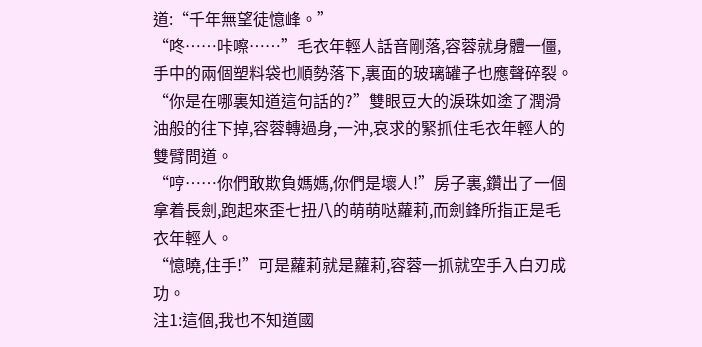道:“千年無望徒憶峰。”
“咚……咔嚓……”毛衣年輕人話音剛落,容蓉就身體一僵,手中的兩個塑料袋也順勢落下,裏面的玻璃罐子也應聲碎裂。
“你是在哪裏知道這句話的?”雙眼豆大的淚珠如塗了潤滑油般的往下掉,容蓉轉過身,一沖,哀求的緊抓住毛衣年輕人的雙臂問道。
“哼……你們敢欺負媽媽,你們是壞人!”房子裏,鑽出了一個拿着長劍,跑起來歪七扭八的萌萌哒蘿莉,而劍鋒所指正是毛衣年輕人。
“憶曉,住手!”可是蘿莉就是蘿莉,容蓉一抓就空手入白刃成功。
注1:這個,我也不知道國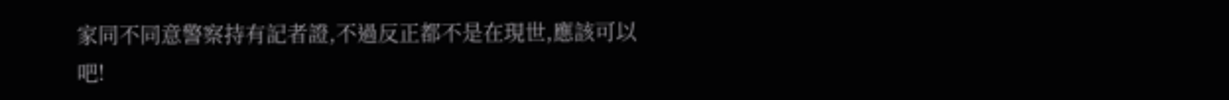家同不同意警察持有記者證,不過反正都不是在現世,應該可以吧!